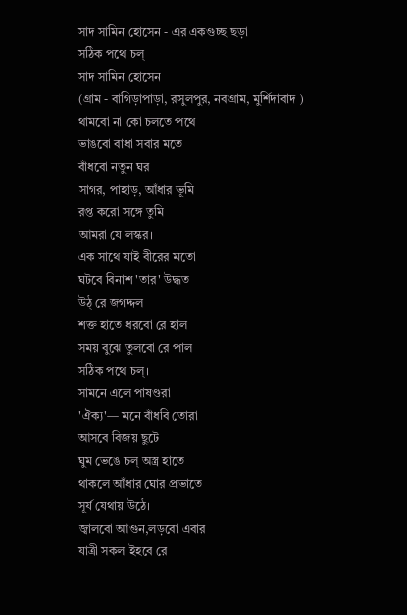সাদ সামিন হোসেন - এর একগুচ্ছ ছড়া
সঠিক পথে চল্
সাদ সামিন হোসেন
(গ্ৰাম - বাগিড়াপাড়া, রসুলপুর, নবগ্ৰাম, মুর্শিদাবাদ )
থামবো না কো চলতে পথে
ভাঙবো বাধা সবার মতে
বাঁধবো নতুন ঘর
সাগর, পাহাড়, আঁধার ভূমি
রপ্ত করো সঙ্গে তুমি
আমরা যে লস্কর।
এক সাথে যাই বীরের মতো
ঘটবে বিনাশ 'তার' উদ্ধত
উঠ্ রে জগদ্দল
শক্ত হাতে ধরবো রে হাল
সময় বুঝে তুলবো রে পাল
সঠিক পথে চল্।
সামনে এলে পাষণ্ডরা
'ঐক্য'— মনে বাঁধবি তোরা
আসবে বিজয় ছুটে
ঘুম ভেঙে চল্ অস্ত্র হাতে
থাকলে আঁধার ঘোর প্রভাতে
সূর্য যেথায় উঠে।
জ্বালবো আগুন,লড়বো এবার
যাত্রী সকল ইহবে রে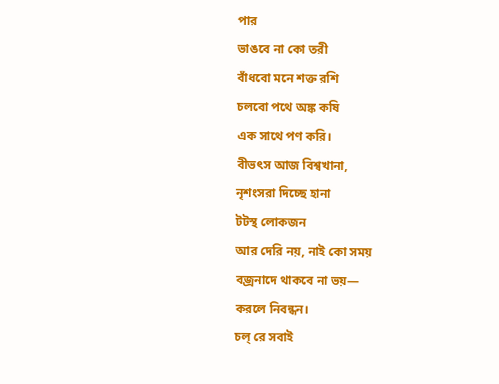পার
ভাঙবে না কো তরী
বাঁধবো মনে শক্ত রশি
চলবো পথে অঙ্ক কষি
এক সাথে পণ করি।
বীভৎস আজ বিশ্বখানা,
নৃশংসরা দিচ্ছে হানা
টটস্থ লোকজন
আর দেরি নয়, নাই কো সময়
বজ্রনাদে থাকবে না ভয়—
করলে নিবন্ধন।
চল্ রে সবাই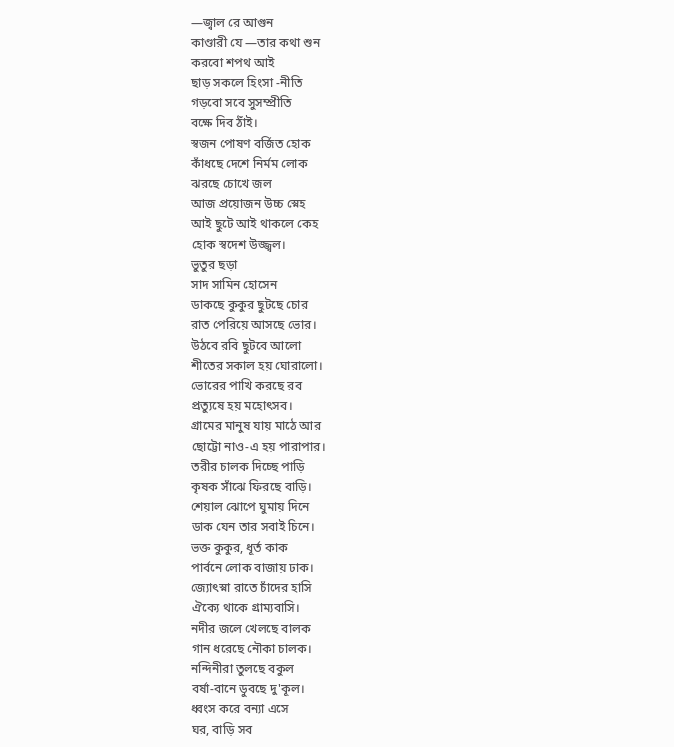—জ্বাল রে আগুন
কাণ্ডারী যে —তার কথা শুন
করবো শপথ আই
ছাড় সকলে হিংসা -নীতি
গড়বো সবে সুসম্প্রীতি
বক্ষে দিব ঠাঁই।
স্বজন পোষণ বর্জিত হোক
কাঁধছে দেশে নির্মম লোক
ঝরছে চোখে জল
আজ প্রয়োজন উচ্চ স্নেহ
আই ছুটে আই থাকলে কেহ
হোক স্বদেশ উজ্জ্বল।
ভুতুর ছড়া
সাদ সামিন হোসেন
ডাকছে কুকুর ছুটছে চোর
রাত পেরিয়ে আসছে ভোর।
উঠবে রবি ছুটবে আলো
শীতের সকাল হয় ঘোরালো।
ভোরের পাখি করছে রব
প্রত্যুষে হয় মহোৎসব।
গ্ৰামের মানুষ যায় মাঠে আর
ছোট্টো নাও-এ হয় পারাপার।
তরীর চালক দিচ্ছে পাড়ি
কৃষক সাঁঝে ফিরছে বাড়ি।
শেয়াল ঝোপে ঘুমায় দিনে
ডাক যেন তার সবাই চিনে।
ভক্ত কুকুর, ধূর্ত কাক
পার্বনে লোক বাজায় ঢাক।
জ্যোৎস্না রাতে চাঁদের হাসি
ঐক্যে থাকে গ্ৰাম্যবাসি।
নদীর জলে খেলছে বালক
গান ধরেছে নৌকা চালক।
নন্দিনীরা তুলছে বকুল
বর্ষা-বানে ডুবছে দু'কূল।
ধ্বংস করে বন্যা এসে
ঘর, বাড়ি সব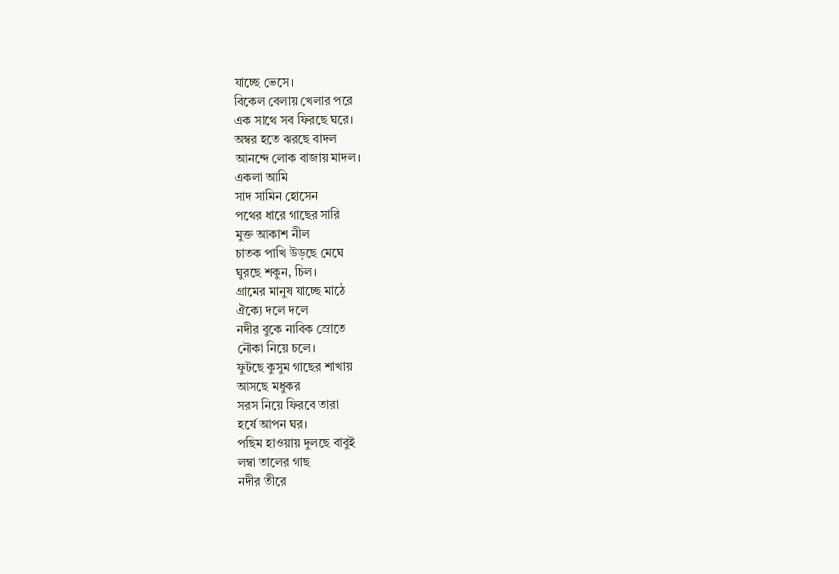যাচ্ছে ভেসে।
বিকেল বেলায় খেলার পরে
এক সাথে সব ফিরছে ঘরে।
অম্বর হতে ঝরছে বাদল
আনন্দে লোক বাজায় মাদল।
একলা আমি
সাদ সামিন হোসেন
পথের ধারে গাছের সারি
মুক্ত আকাশ নীল
চাতক পাখি উড়ছে মেঘে
ঘুরছে শকুন, চিল।
গ্ৰামের মানুষ যাচ্ছে মাঠে
ঐক্যে দলে দলে
নদীর বুকে নাবিক স্রোতে
নৌকা নিয়ে চলে।
ফুটছে কুসুম গাছের শাখায়
আসছে মধুকর
সরস নিয়ে ফিরবে তারা
হর্ষে আপন ঘর।
পছিম হাওয়ায় দুলছে বাবুই
লম্বা তালের গাছ
নদীর তীরে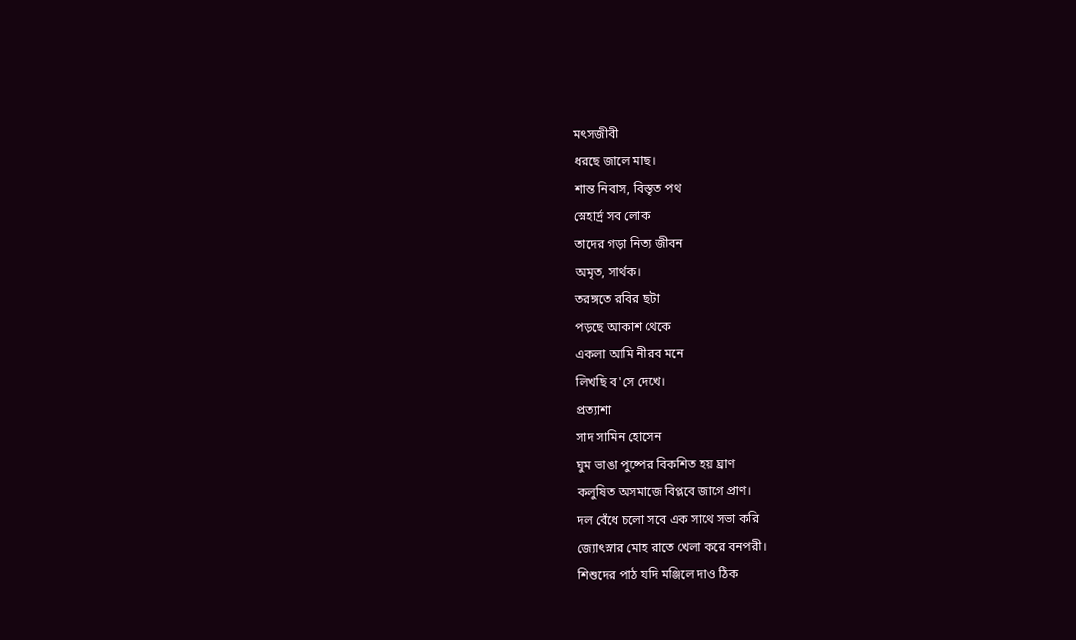মৎসজীবী
ধরছে জালে মাছ।
শান্ত নিবাস, বিস্তৃত পথ
স্নেহার্দ্র সব লোক
তাদের গড়া নিত্য জীবন
অমৃত, সার্থক।
তরঙ্গতে রবির ছটা
পড়ছে আকাশ থেকে
একলা আমি নীরব মনে
লিখছি ব'সে দেখে।
প্রত্যাশা
সাদ সামিন হোসেন
ঘুম ভাঙা পুষ্পের বিকশিত হয় ঘ্রাণ
কলুষিত অসমাজে বিপ্লবে জাগে প্রাণ।
দল বেঁধে চলো সবে এক সাথে সভা করি
জ্যোৎস্নার মোহ রাতে খেলা করে বনপরী।
শিশুদের পাঠ যদি মঞ্জিলে দাও ঠিক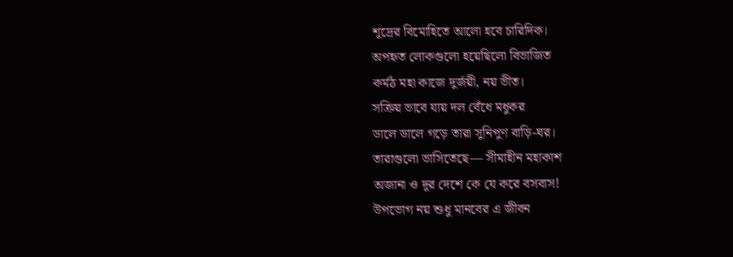শূদ্রের বিমোহিতে আলো হবে চারিদিক।
অপহৃত লোকগুলো হয়েছিলো বিভাজিত
কর্মঠ মহা কাজে দুর্জয়ী, নয় ভীত।
সক্রিয় ভাবে যায় দল বেঁধে মধুকর
ডালে ডালে গড়ে তারা সুনিপুণ বাড়ি-ঘর।
তারাগুলো ভাসিতেছে— সীমাহীন মহাকাশ
অজানা ও দূর দেশে কে যে করে বসবাস!
উপভোগ নয় শুধু মানবের এ জীবন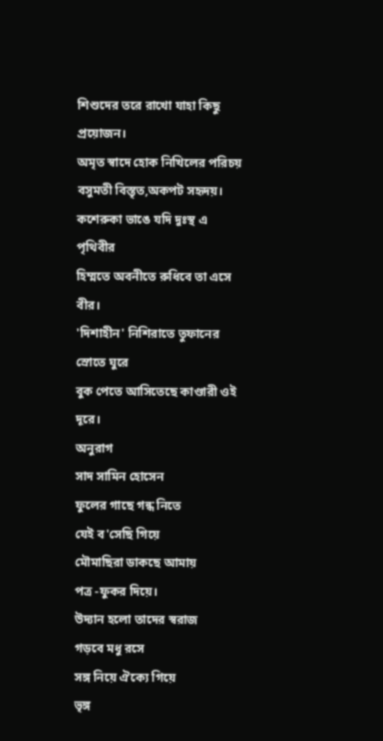শিশুদের তরে রাখো যাহা কিছু প্রয়োজন।
অমৃত স্বাদে হোক নিখিলের পরিচয়
বসুমতী বিস্তৃত,অকপট সহৃদয়।
কশেরুকা ভাঙে যদি দুঃস্থ এ পৃথিবীর
হিম্মতে অবনীতে রুধিবে তা এসে বীর।
'দিশাহীন' নিশিরাতে তুফানের স্রোতে ঘুরে
বুক পেতে আসিতেছে কাণ্ডারী ওই দূরে।
অনুরাগ
সাদ সামিন হোসেন
ফুলের গাছে গন্ধ নিতে
যেই ব'সেছি গিয়ে
মৌমাছিরা ডাকছে আমায়
পত্র -ফুকর দিয়ে।
উদ্যান হলো তাদের স্বরাজ
গড়বে মধু রসে
সঙ্গ নিয়ে ঐক্যে গিয়ে
ভৃঙ্গ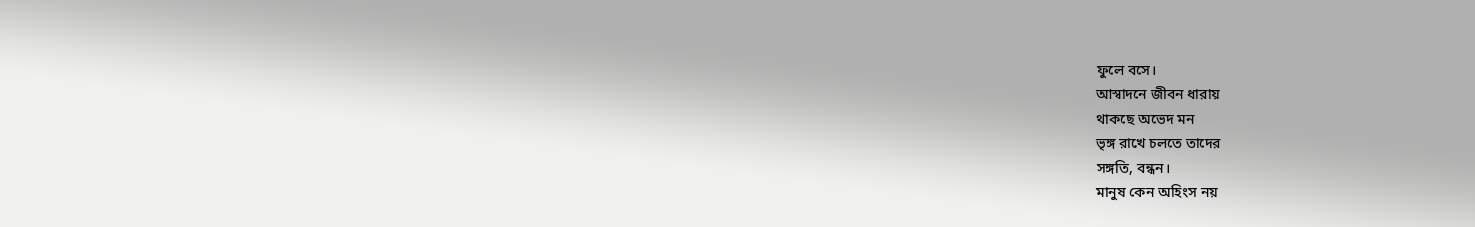ফুলে বসে।
আস্বাদনে জীবন ধারায়
থাকছে অভেদ মন
ভৃঙ্গ রাখে চলতে তাদের
সঙ্গতি, বন্ধন।
মানুষ কেন অহিংস নয়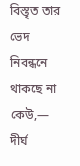বিস্তৃত তার ভেদ
নিবন্ধনে থাকছে না কেউ,—
দীর্ঘ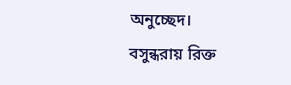অনুচ্ছেদ।
বসুন্ধরায় রিক্ত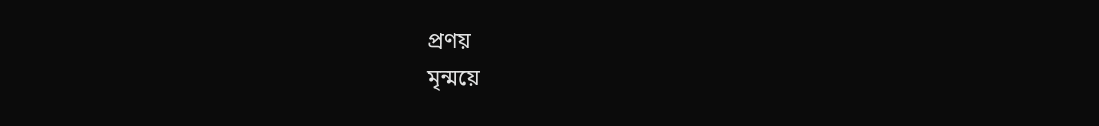প্রণয়
মৃন্ময়ে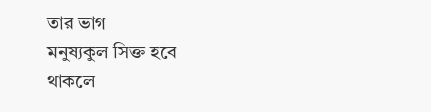তার ভাগ
মনুষ্যকুল সিক্ত হবে
থাকলে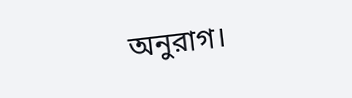অনুরাগ।